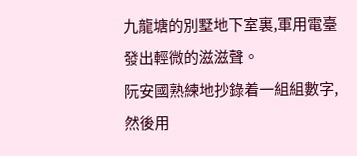九龍塘的別墅地下室裏,軍用電臺發出輕微的滋滋聲。
阮安國熟練地抄錄着一組組數字,然後用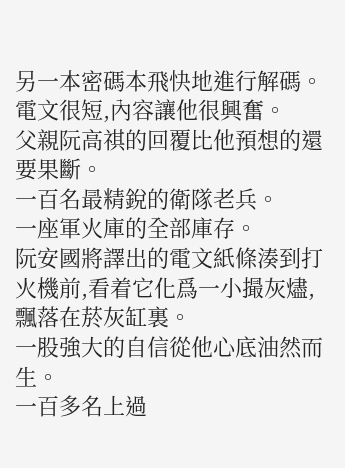另一本密碼本飛快地進行解碼。
電文很短,內容讓他很興奮。
父親阮高祺的回覆比他預想的還要果斷。
一百名最精銳的衛隊老兵。
一座軍火庫的全部庫存。
阮安國將譯出的電文紙條湊到打火機前,看着它化爲一小撮灰燼,飄落在菸灰缸裏。
一股強大的自信從他心底油然而生。
一百多名上過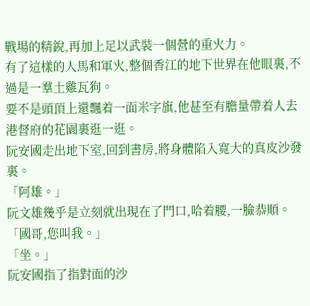戰場的精銳,再加上足以武裝一個營的重火力。
有了這樣的人馬和軍火,整個香江的地下世界在他眼裏,不過是一羣土雞瓦狗。
要不是頭頂上還飄着一面米字旗,他甚至有膽量帶着人去港督府的花園裏逛一逛。
阮安國走出地下室,回到書房,將身體陷入寬大的真皮沙發裏。
「阿雄。」
阮文雄幾乎是立刻就出現在了門口,哈着腰,一臉恭順。
「國哥,您叫我。」
「坐。」
阮安國指了指對面的沙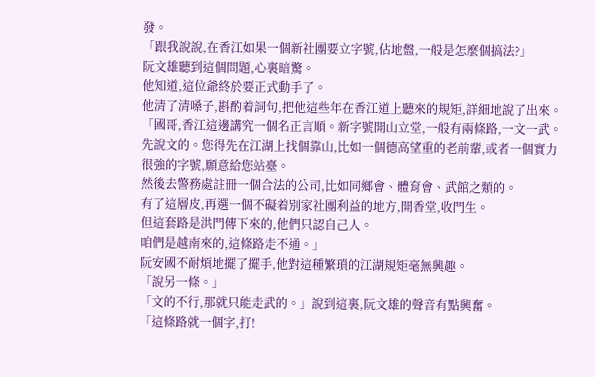發。
「跟我說說,在香江如果一個新社團要立字號,佔地盤,一般是怎麼個搞法?」
阮文雄聽到這個問題,心裏暗驚。
他知道,這位爺終於要正式動手了。
他清了清嗓子,斟酌着詞句,把他這些年在香江道上聽來的規矩,詳細地說了出來。
「國哥,香江這邊講究一個名正言順。新字號開山立堂,一般有兩條路,一文一武。
先說文的。您得先在江湖上找個靠山,比如一個德高望重的老前輩,或者一個實力很強的字號,願意給您站臺。
然後去警務處註冊一個合法的公司,比如同鄉會、體育會、武館之類的。
有了這層皮,再選一個不礙着別家社團利益的地方,開香堂,收門生。
但這套路是洪門傳下來的,他們只認自己人。
咱們是越南來的,這條路走不通。」
阮安國不耐煩地擺了擺手,他對這種繁瑣的江湖規矩毫無興趣。
「說另一條。」
「文的不行,那就只能走武的。」說到這裏,阮文雄的聲音有點興奮。
「這條路就一個字,打!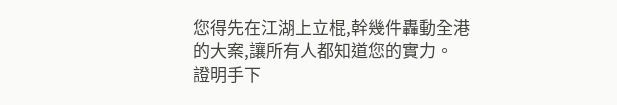您得先在江湖上立棍,幹幾件轟動全港的大案,讓所有人都知道您的實力。
證明手下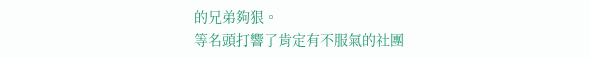的兄弟夠狠。
等名頭打響了肯定有不服氣的社團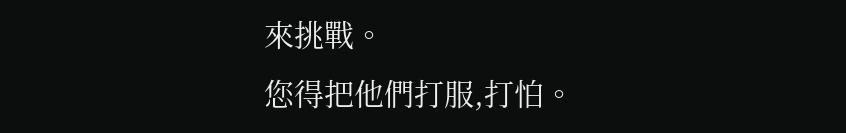來挑戰。
您得把他們打服,打怕。